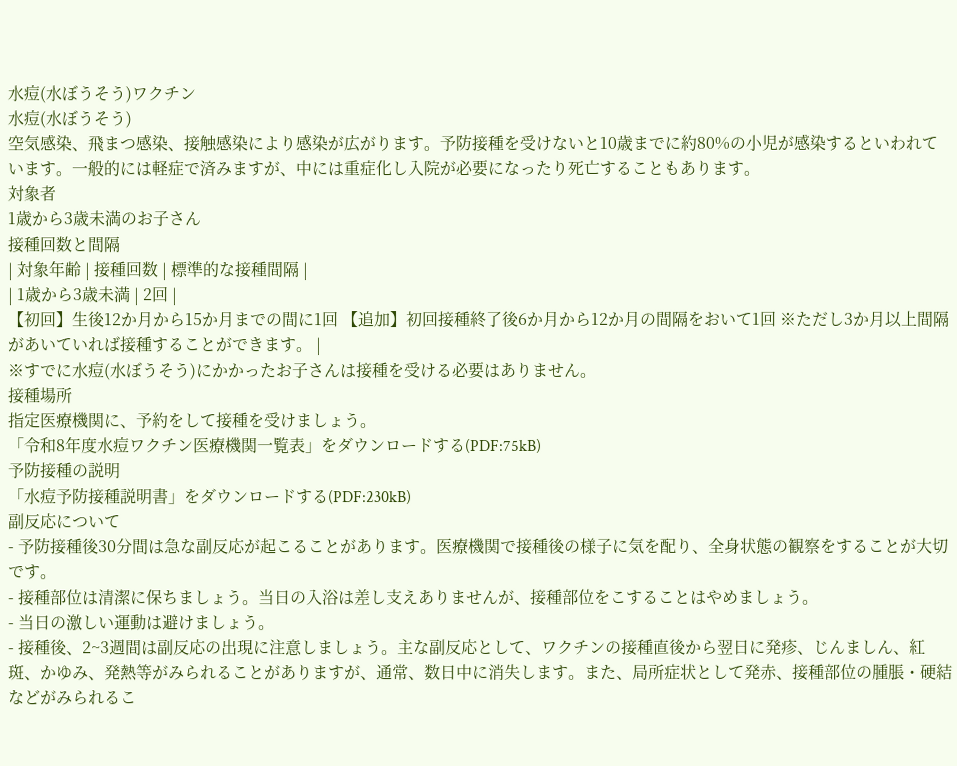水痘(水ぼうそう)ワクチン
水痘(水ぼうそう)
空気感染、飛まつ感染、接触感染により感染が広がります。予防接種を受けないと10歳までに約80%の小児が感染するといわれています。一般的には軽症で済みますが、中には重症化し入院が必要になったり死亡することもあります。
対象者
1歳から3歳未満のお子さん
接種回数と間隔
| 対象年齢 | 接種回数 | 標準的な接種間隔 |
| 1歳から3歳未満 | 2回 |
【初回】生後12か月から15か月までの間に1回 【追加】初回接種終了後6か月から12か月の間隔をおいて1回 ※ただし3か月以上間隔があいていれば接種することができます。 |
※すでに水痘(水ぼうそう)にかかったお子さんは接種を受ける必要はありません。
接種場所
指定医療機関に、予約をして接種を受けましょう。
「令和8年度水痘ワクチン医療機関一覧表」をダウンロードする(PDF:75kB)
予防接種の説明
「水痘予防接種説明書」をダウンロードする(PDF:230kB)
副反応について
- 予防接種後30分間は急な副反応が起こることがあります。医療機関で接種後の様子に気を配り、全身状態の観察をすることが大切です。
- 接種部位は清潔に保ちましょう。当日の入浴は差し支えありませんが、接種部位をこすることはやめましょう。
- 当日の激しい運動は避けましょう。
- 接種後、2~3週間は副反応の出現に注意しましょう。主な副反応として、ワクチンの接種直後から翌日に発疹、じんましん、紅斑、かゆみ、発熱等がみられることがありますが、通常、数日中に消失します。また、局所症状として発赤、接種部位の腫脹・硬結などがみられるこ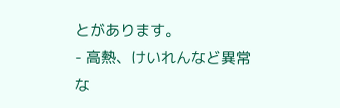とがあります。
- 高熱、けいれんなど異常な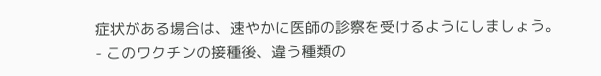症状がある場合は、速やかに医師の診察を受けるようにしましょう。
- このワクチンの接種後、違う種類の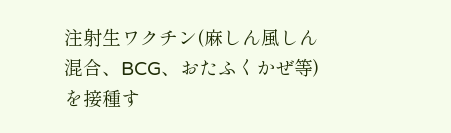注射生ワクチン(麻しん風しん混合、BCG、おたふくかぜ等)を接種す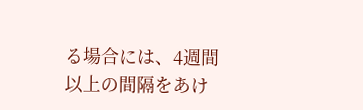る場合には、4週間以上の間隔をあけ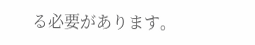る必要があります。